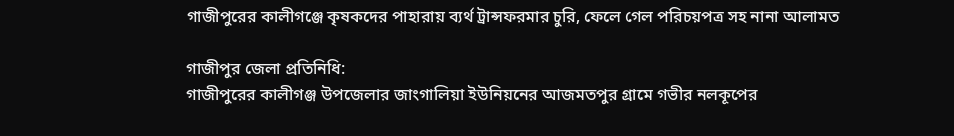গাজীপুরের কালীগঞ্জে কৃষকদের পাহারায় ব্যর্থ ট্রান্সফরমার চুরি, ফেলে গেল পরিচয়পত্র সহ নানা আলামত

গাজীপুর জেলা প্রতিনিধি:
গাজীপুরের কালীগঞ্জ উপজেলার জাংগালিয়া ইউনিয়নের আজমতপুর গ্রামে গভীর নলকূপের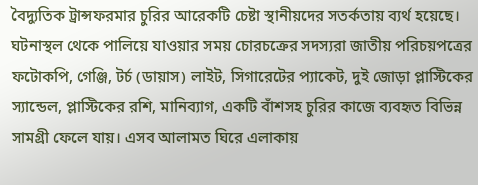বৈদ্যুতিক ট্রান্সফরমার চুরির আরেকটি চেষ্টা স্থানীয়দের সতর্কতায় ব্যর্থ হয়েছে। ঘটনাস্থল থেকে পালিয়ে যাওয়ার সময় চোরচক্রের সদস্যরা জাতীয় পরিচয়পত্রের ফটোকপি, গেঞ্জি, টর্চ (ডায়াস) লাইট, সিগারেটের প্যাকেট, দুই জোড়া প্লাস্টিকের স্যান্ডেল, প্লাস্টিকের রশি, মানিব্যাগ, একটি বাঁশসহ চুরির কাজে ব্যবহৃত বিভিন্ন সামগ্রী ফেলে যায়। এসব আলামত ঘিরে এলাকায়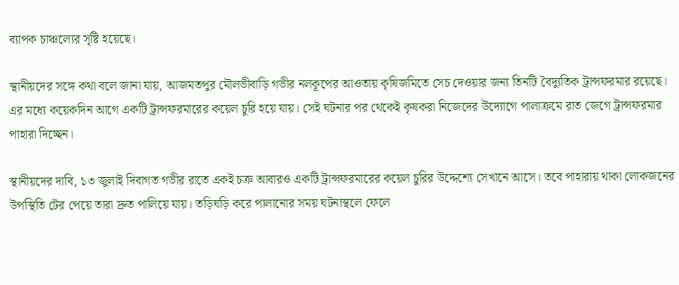ব্যাপক চাঞ্চল্যের সৃষ্টি হয়েছে।

স্থানীয়দের সঙ্গে কথা বলে জানা যায়, আজমতপুর মৌলভীবাড়ি গভীর নলকূপের আওতায় কৃষিজমিতে সেচ দেওয়ার জন্য তিনটি বৈদ্যুতিক ট্রান্সফরমার রয়েছে। এর মধ্যে কয়েকদিন আগে একটি ট্রান্সফরমারের কয়েল চুরি হয়ে যায়। সেই ঘটনার পর থেকেই কৃষকরা নিজেদের উদ্যোগে পালাক্রমে রাত জেগে ট্রান্সফরমার পাহারা দিচ্ছেন।

স্থানীয়দের দাবি, ১৩ জুলাই দিবাগত গভীর রাতে একই চক্র আবারও একটি ট্রান্সফরমারের কয়েল চুরির উদ্দেশ্যে সেখানে আসে। তবে পাহারায় থাকা লোকজনের উপস্থিতি টের পেয়ে তারা দ্রুত পালিয়ে যায়। তড়িঘড়ি করে পালানোর সময় ঘটনাস্থলে ফেলে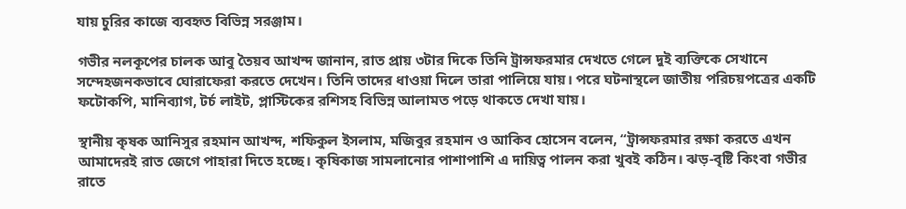যায় চুরির কাজে ব্যবহৃত বিভিন্ন সরঞ্জাম।

গভীর নলকূপের চালক আবু তৈয়ব আখন্দ জানান, রাত প্রায় ৩টার দিকে তিনি ট্রান্সফরমার দেখতে গেলে দুই ব্যক্তিকে সেখানে সন্দেহজনকভাবে ঘোরাফেরা করতে দেখেন। তিনি তাদের ধাওয়া দিলে তারা পালিয়ে যায়। পরে ঘটনাস্থলে জাতীয় পরিচয়পত্রের একটি ফটোকপি, মানিব্যাগ, টর্চ লাইট, প্লাস্টিকের রশিসহ বিভিন্ন আলামত পড়ে থাকতে দেখা যায়।

স্থানীয় কৃষক আনিসুর রহমান আখন্দ, শফিকুল ইসলাম, মজিবুর রহমান ও আকিব হোসেন বলেন, “ট্রান্সফরমার রক্ষা করতে এখন আমাদেরই রাত জেগে পাহারা দিতে হচ্ছে। কৃষিকাজ সামলানোর পাশাপাশি এ দায়িত্ব পালন করা খুবই কঠিন। ঝড়-বৃষ্টি কিংবা গভীর রাতে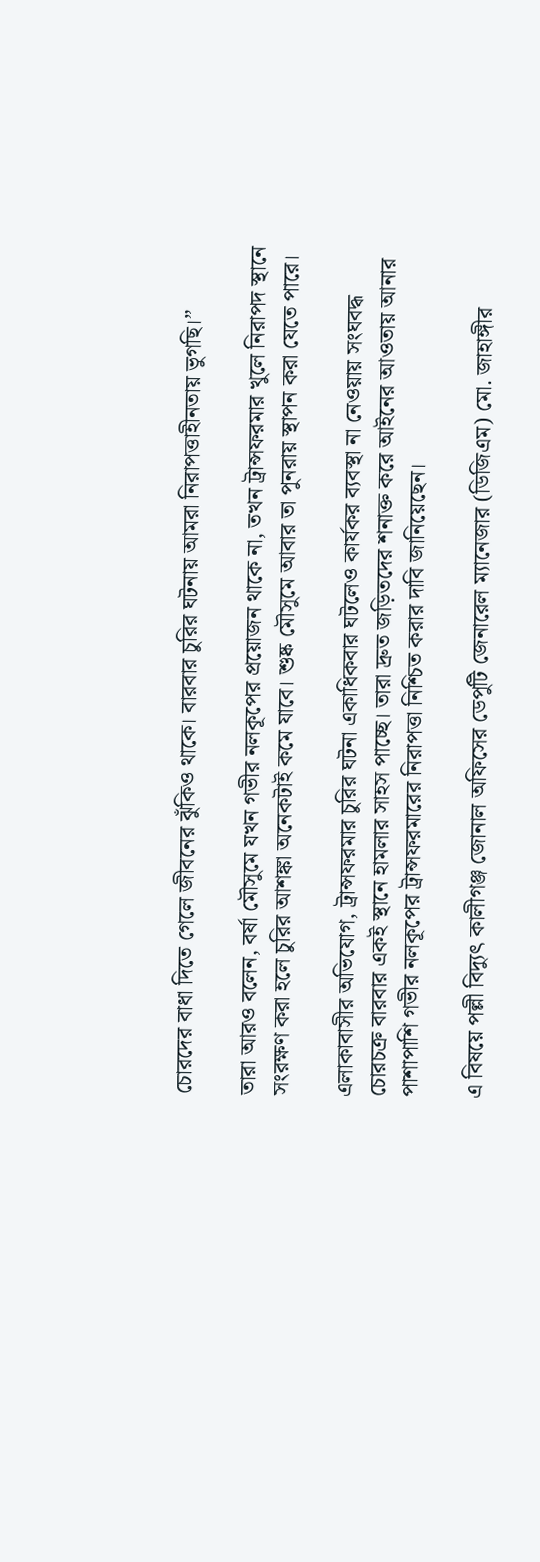চোরদের বাধা দিতে গেলে জীবনের ঝুঁকিও থাকে। বারবার চুরির ঘটনায় আমরা নিরাপত্তাহীনতায় ভুগছি।”

তারা আরও বলেন, বর্ষা মৌসুমে যখন গভীর নলকূপের প্রয়োজন থাকে না, তখন ট্রান্সফরমার খুলে নিরাপদ স্থানে সংরক্ষণ করা হলে চুরির আশঙ্কা অনেকটাই কমে যাবে। শুষ্ক মৌসুমে আবার তা পুনরায় স্থাপন করা যেতে পারে।

এলাকাবাসীর অভিযোগ, ট্রান্সফরমার চুরির ঘটনা একাধিকবার ঘটলেও কার্যকর ব্যবস্থা না নেওয়ায় সংঘবদ্ধ চোরচক্র বারবার একই স্থানে হামলার সাহস পাচ্ছে। তারা দ্রুত জড়িতদের শনাক্ত করে আইনের আওতায় আনার পাশাপাশি গভীর নলকূপের ট্রান্সফরমারের নিরাপত্তা নিশ্চিত করার দাবি জানিয়েছেন।

এ বিষয়ে পল্লী বিদ্যুৎ কালীগঞ্জ জোনাল অফিসের ডেপুটি জেনারেল ম্যানেজার (ডিজিএম) মো. জাহাঙ্গীর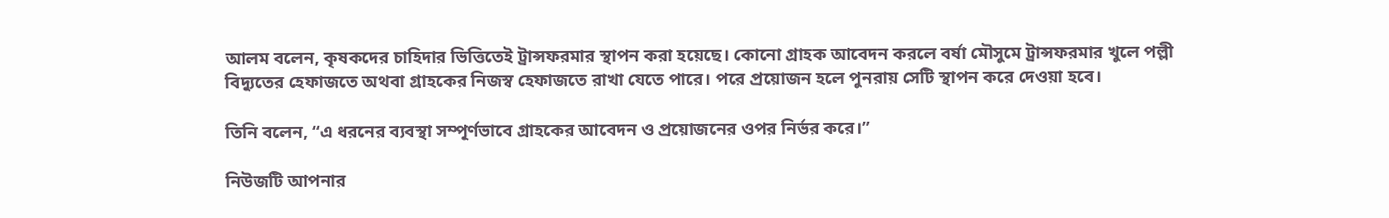আলম বলেন, কৃষকদের চাহিদার ভিত্তিতেই ট্রান্সফরমার স্থাপন করা হয়েছে। কোনো গ্রাহক আবেদন করলে বর্ষা মৌসুমে ট্রান্সফরমার খুলে পল্লী বিদ্যুতের হেফাজতে অথবা গ্রাহকের নিজস্ব হেফাজতে রাখা যেতে পারে। পরে প্রয়োজন হলে পুনরায় সেটি স্থাপন করে দেওয়া হবে।

তিনি বলেন, “এ ধরনের ব্যবস্থা সম্পূর্ণভাবে গ্রাহকের আবেদন ও প্রয়োজনের ওপর নির্ভর করে।”

নিউজটি আপনার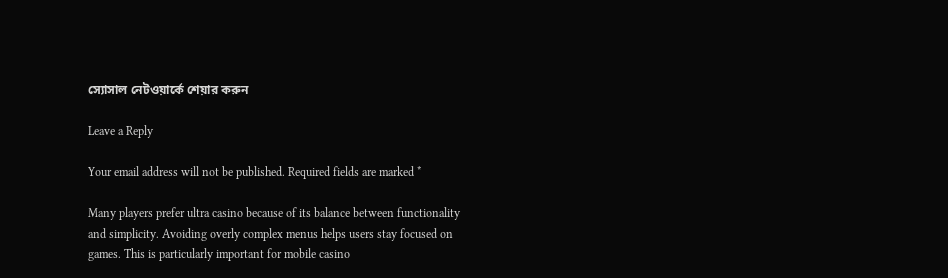স্যোসাল নেটওয়ার্কে শেয়ার করুন

Leave a Reply

Your email address will not be published. Required fields are marked *

Many players prefer ultra casino because of its balance between functionality and simplicity. Avoiding overly complex menus helps users stay focused on games. This is particularly important for mobile casino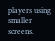players using smaller screens.